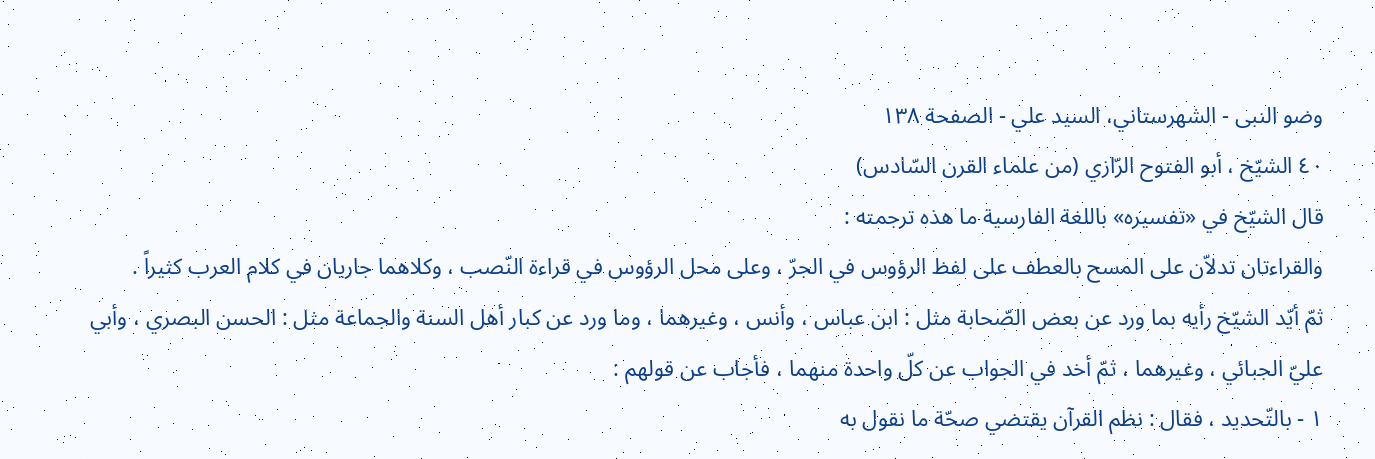وضو النبی - الشهرستاني، السيد علي - الصفحة ١٣٨
٤٠ الشيّخ ، أبو الفتوح الرّازي (من علماء القرن السّادس)
قال الشيّخ في «تفسيره» باللغة الفارسية ما هذه ترجمته :
والقراءتان تدلاّن على المسح بالعطف على لفظ الرؤوس في الجرّ ، وعلى محل الرؤوس في قراءة النّصب ، وكلاهما جاريان في كلام العرب كثيراً .
ثمّ أيّد الشيّخ رأيه بما ورد عن بعض الصّحابة مثل : ابن عباس ، وأنس ، وغيرهما ، وما ورد عن كبار أهل السنة والجماعة مثل : الحسن البصري ، وأبي عليّ الجبائي ، وغيرهما ، ثمّ أخد في الجواب عن كلّ واحدة منهما ، فأجاب عن قولهم :
١ - بالتّحديد ، فقال : نظم القرآن يقتضي صحّة ما نقول به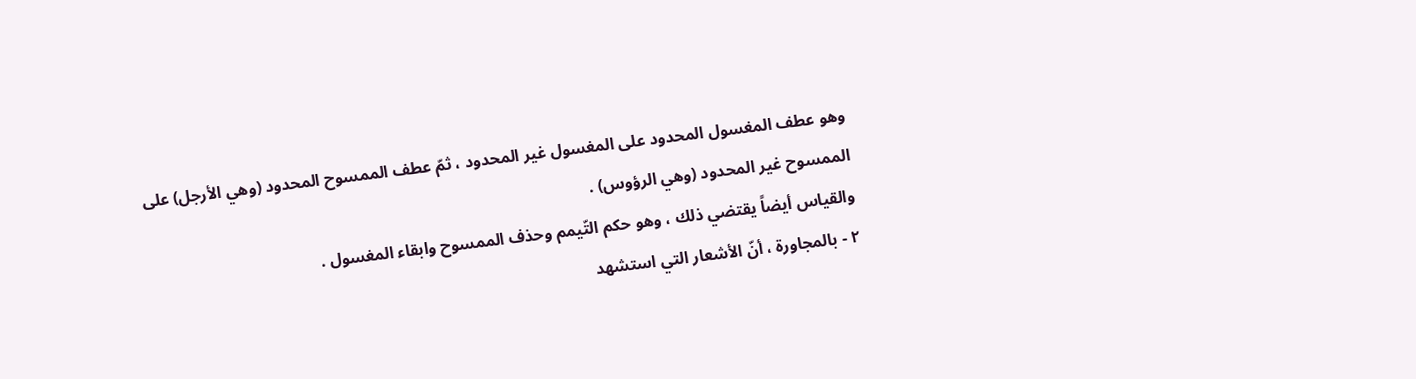وهو عطف المغسول المحدود على المغسول غير المحدود ، ثمّ عطف الممسوح المحدود (وهي الأرجل) على الممسوح غير المحدود (وهي الرؤوس) .
والقياس أيضاً يقتضي ذلك ، وهو حكم التّيمم وحذف الممسوح وابقاء المغسول .
٢ - بالمجاورة ، أنّ الأشعار التي استشهد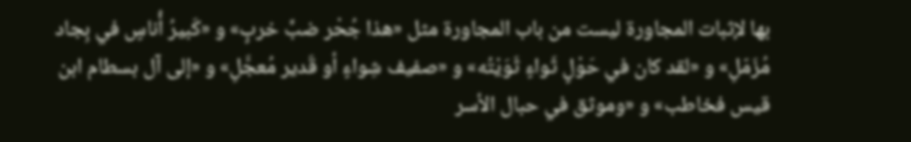بها لإثبات المجاورة ليست من باب المجاورة مثل «هذا جُحْر ضبٍّ خربٍ» و «كَبيرُ أُناسٍ في بِجاد مُزَمّلِ» و «لقد كان في حَوْلٍ ثَواءٍ ثَوَيْتُه» و «صفيف شِواءٍ أو قَدير مُعجَّلِ» و «إلى آل بسطام ابن قيس فخاطب» و «وموثق في حبال الأسر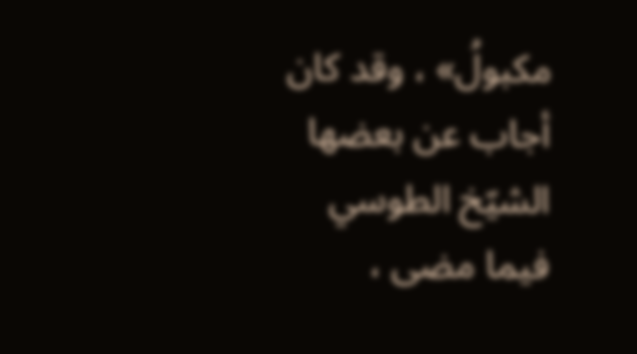مكبولُ» ، وقد كان أجاب عن بعضها الشيّخ الطوسي فيما مضى ،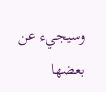وسيجيء عن بعضها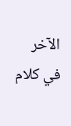الآخر في كلام